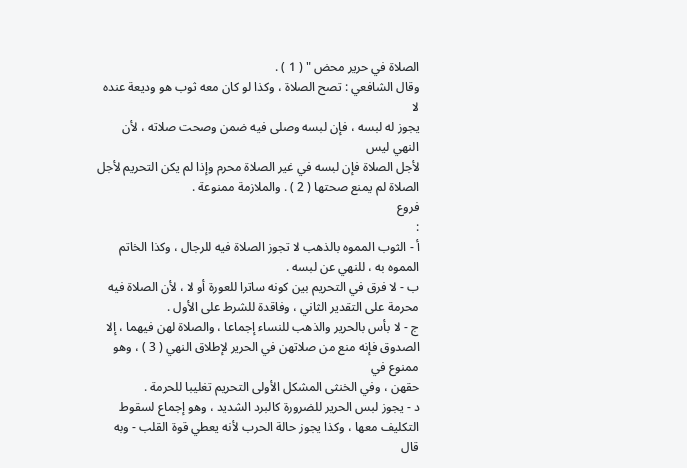الصلاة في حرير محض " ( 1 ) .
وقال الشافعي : تصح الصلاة ، وكذا لو كان معه ثوب هو وديعة عنده لا
يجوز له لبسه ، فإن لبسه وصلى فيه ضمن وصحت صلاته ، لأن النهي ليس
لأجل الصلاة فإن لبسه في غير الصلاة محرم وإذا لم يكن التحريم لأجل
الصلاة لم يمنع صحتها ( 2 ) . والملازمة ممنوعة .
فروع
:
أ - الثوب المموه بالذهب لا تجوز الصلاة فيه للرجال ، وكذا الخاتم
المموه به ، للنهي عن لبسه .
ب - لا فرق في التحريم بين كونه ساترا للعورة أو لا ، لأن الصلاة فيه
محرمة على التقدير الثاني ، وفاقدة للشرط على الأول .
ج - لا بأس بالحرير والذهب للنساء إجماعا ، والصلاة لهن فيهما ، إلا
الصدوق فإنه منع من صلاتهن في الحرير لإطلاق النهي ( 3 ) ، وهو ممنوع في
حقهن ، وفي الخنثى المشكل الأولى التحريم تغليبا للحرمة .
د - يجوز لبس الحرير للضرورة كالبرد الشديد ، وهو إجماع لسقوط
التكليف معها ، وكذا يجوز حالة الحرب لأنه يعطي قوة القلب - وبه قال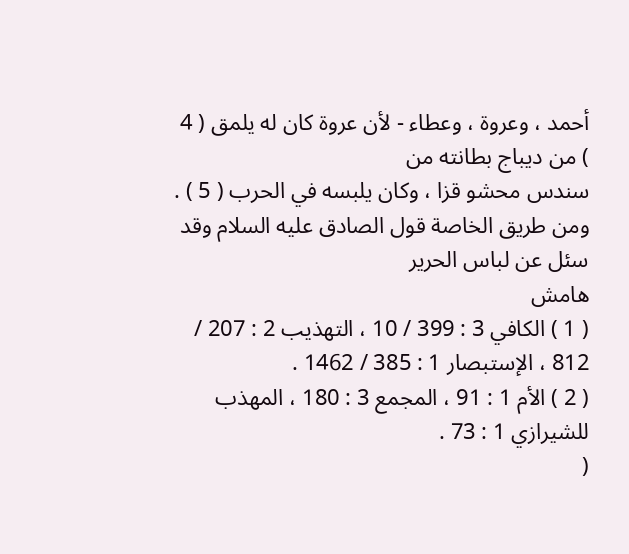أحمد ، وعروة ، وعطاء - لأن عروة كان له يلمق ( 4 ) من ديباج بطانته من
سندس محشو قزا ، وكان يلبسه في الحرب ( 5 ) .
ومن طريق الخاصة قول الصادق عليه السلام وقد سئل عن لباس الحرير
هامش
( 1 ) الكافي 3 : 399 / 10 ، التهذيب 2 : 207 / 812 ، الإستبصار 1 : 385 / 1462 .
( 2 ) الأم 1 : 91 ، المجمع 3 : 180 ، المهذب للشيرازي 1 : 73 .
(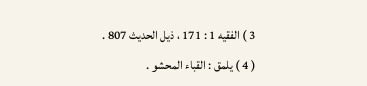3 ) الفقيه 1 : 171 ، ذيل الحديث 807 .
( 4 ) يلمق : القباء المحشو .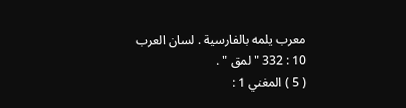معرب يلمه بالفارسية . لسان العرب 10 : 332 " لمق " .
( 5 ) المغني 1 :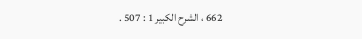662 ، الشرح الكبير 1 : 507 .